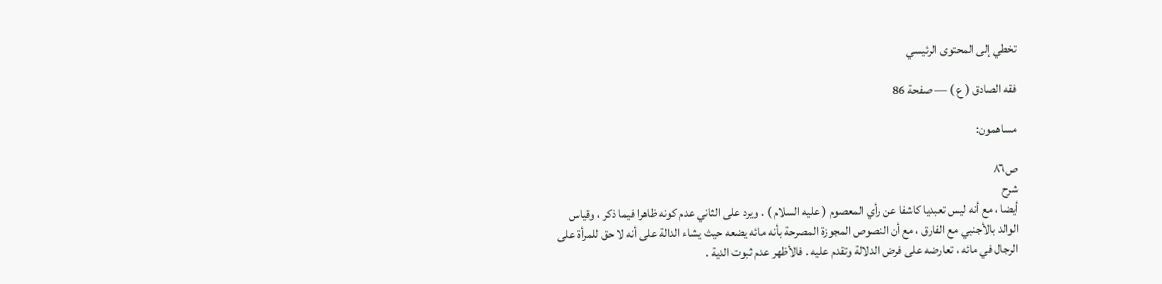تخطي إلى المحتوى الرئيسي

فقه الصادق ( ع ) — صفحة 86

مساهمون:

ص٨٦
شرح
أيضا ، مع أنه ليس تعبديا كاشفا عن رأي المعصوم ( عليه السلام ) . ويرد على الثاني عدم كونه ظاهرا فيما ذكر ، وقياس الوالد بالأجنبي مع الفارق ، مع أن النصوص المجوزة المصرحة بأنه مائه يضعه حيث يشاء الدالة على أنه لا حق للمرأة على الرجال في مائه ، تعارضه على فرض الدلالة وتقدم عليه . فالأظهر عدم ثبوت الدية .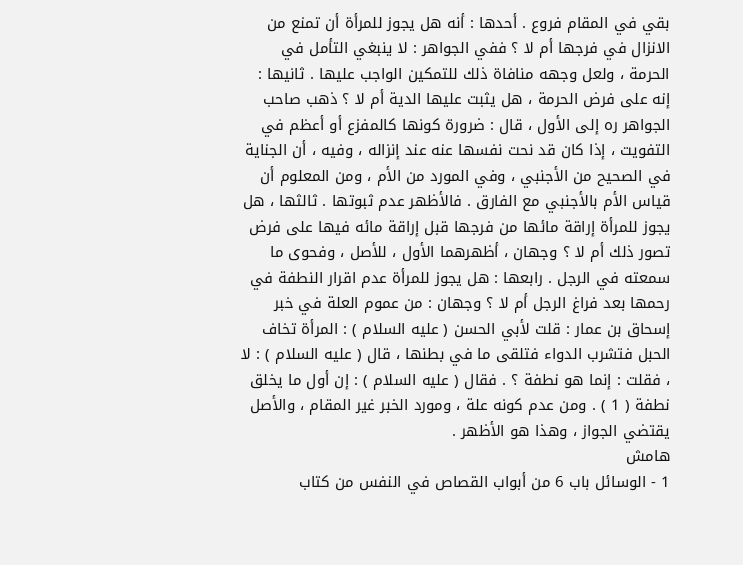بقي في المقام فروع . أحدها : أنه هل يجوز للمرأة أن تمنع من الانزال في فرجها أم لا ؟ ففي الجواهر : لا ينبغي التأمل في الحرمة ، ولعل وجهه منافاة ذلك للتمكين الواجب عليها . ثانيها : إنه على فرض الحرمة ، هل يثبت عليها الدية أم لا ؟ ذهب صاحب الجواهر ره إلى الأول ، قال : ضرورة كونها كالمفزع أو أعظم في التفويت ، إذا كان قد نحت نفسها عنه عند إنزاله ، وفيه ، أن الجناية في الصحيح من الأجنبي ، وفي المورد من الأم ، ومن المعلوم أن قياس الأم بالأجنبي مع الفارق . فالأظهر عدم ثبوتها . ثالثها ، هل يجوز للمرأة إراقة مائها من فرجها قبل إراقة مائه فيها على فرض تصور ذلك أم لا ؟ وجهان ، أظهرهما الأول ، للأصل ، وفحوى ما سمعته في الرجل . رابعها : هل يجوز للمرأة عدم اقرار النطفة في رحمها بعد فراغ الرجل أم لا ؟ وجهان : من عموم العلة في خبر إسحاق بن عمار : قلت لأبي الحسن ( عليه السلام ) : المرأة تخاف الحبل فتشرب الدواء فتلقى ما في بطنها ، قال ( عليه السلام ) : لا ، فقلت : إنما هو نطفة ؟ . فقال ( عليه السلام ) : إن أول ما يخلق نطفة ( 1 ) . ومن عدم كونه علة ، ومورد الخبر غير المقام ، والأصل يقتضي الجواز ، وهذا هو الأظهر .
هامش
1 - الوسائل باب 6 من أبواب القصاص في النفس من كتاب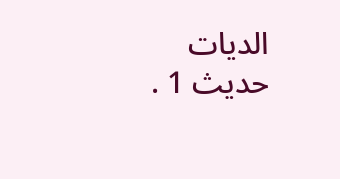الديات حديث 1 .